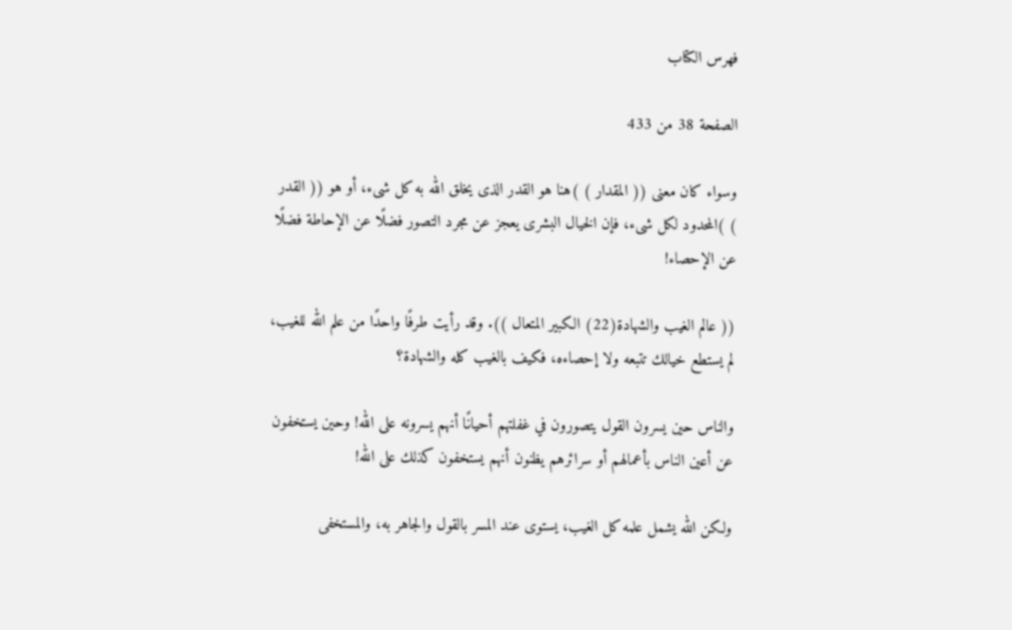فهرس الكتاب

الصفحة 38 من 433

وسواء كان معنى (( المقدار ) )هنا هو القدر الذى يخلق الله به كل شىء، أو هو (( القدر ) )المحدود لكل شىء، فإن الخيال البشرى يعجز عن مجرد التصور فضلًا عن الإحاطة فضلًا عن الإحصاء!

(( عالم الغيب والشهادة(22) الكبير المتعال )). وقد رأيت طرفًا واحدًا من علم الله للغيب، لم يستطع خيالك تتبعه ولا إحصاءه، فكيف بالغيب كله والشهادة؟

والناس حين يسرون القول يتصورون في غفلتهم أحيانًا أنهم يسرونه على الله! وحين يستخفون عن أعين الناس بأعمالهم أو سرائرهم يظنون أنهم يستخفون كذلك على الله!

ولكن الله يشمل علمه كل الغيب، يستوى عند المسر بالقول والجاهر به، والمستخفى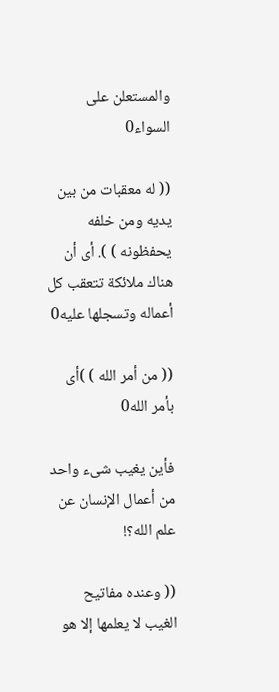والمستعلن على السواء0

(( له معقبات من بين يديه ومن خلفه يحفظونه ) ). أى أن هناك ملائكة تتعقب كل أعماله وتسجلها عليه0

(( من أمر الله ) )أى بأمر الله0

فأين يغيب شىء واحد من أعمال الإنسان عن علم الله؟!

(( وعنده مفاتيح الغيب لا يعلمها إلا هو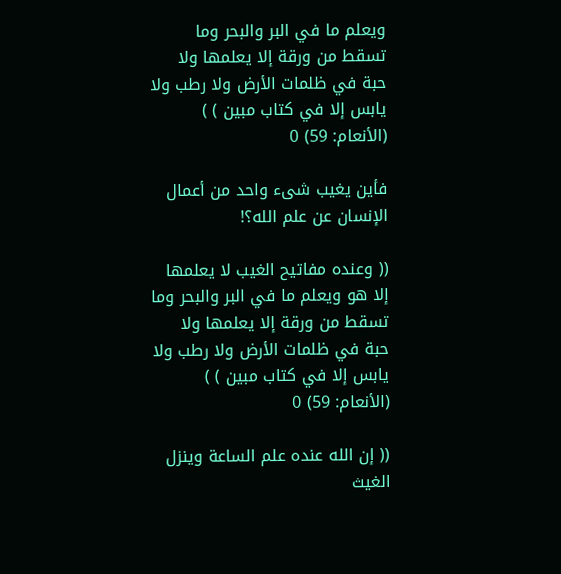ويعلم ما في البر والبحر وما تسقط من ورقة إلا يعلمها ولا حبة في ظلمات الأرض ولا رطب ولا يابس إلا في كتاب مبين ) ) (الأنعام: 59) 0

فأين يغيب شىء واحد من أعمال الإنسان عن علم الله؟!

(( وعنده مفاتيح الغيب لا يعلمها إلا هو ويعلم ما في البر والبحر وما تسقط من ورقة إلا يعلمها ولا حبة في ظلمات الأرض ولا رطب ولا يابس إلا في كتاب مبين ) ) (الأنعام: 59) 0

(( إن الله عنده علم الساعة وينزل الغيث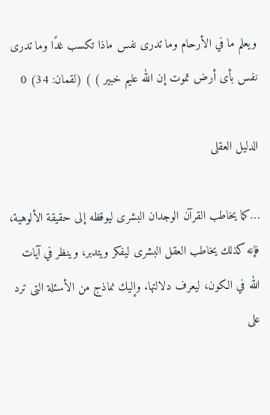ويعلم ما في الأرحام وما تدرى نفس ماذا تكسب غدًا وما تدرى نفس بأى أرض تموت إن الله عليم خبير ) ) (لقمان: 34) 0

الدليل العقلى

…كما يخاطب القرآن الوجدان البشرى ليوقظه إلى حقيقة الألوهية، فإنه كذلك يخاطب العقل البشرى ليفكر ويتدبر، وينظر في آيات الله في الكون، ليعرف دلالتها. وإليك نماذج من الأسئلة التى ترد على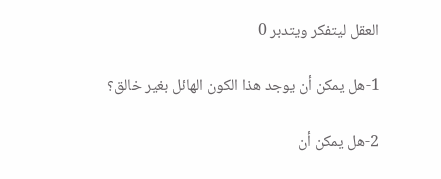العقل ليتفكر ويتدبر 0

1-هل يمكن أن يوجد هذا الكون الهائل بغير خالق؟

2-هل يمكن أن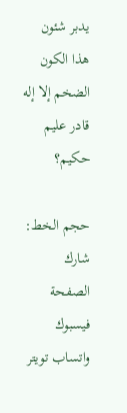يدبر شئون هذا الكون الضخم إلا إله قادر عليم حكيم؟

حجم الخط:
شارك الصفحة
فيسبوك واتساب تويتر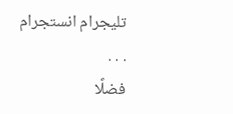تليجرام انستجرام
. . .
فضلًا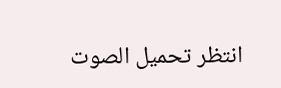انتظر تحميل الصوت